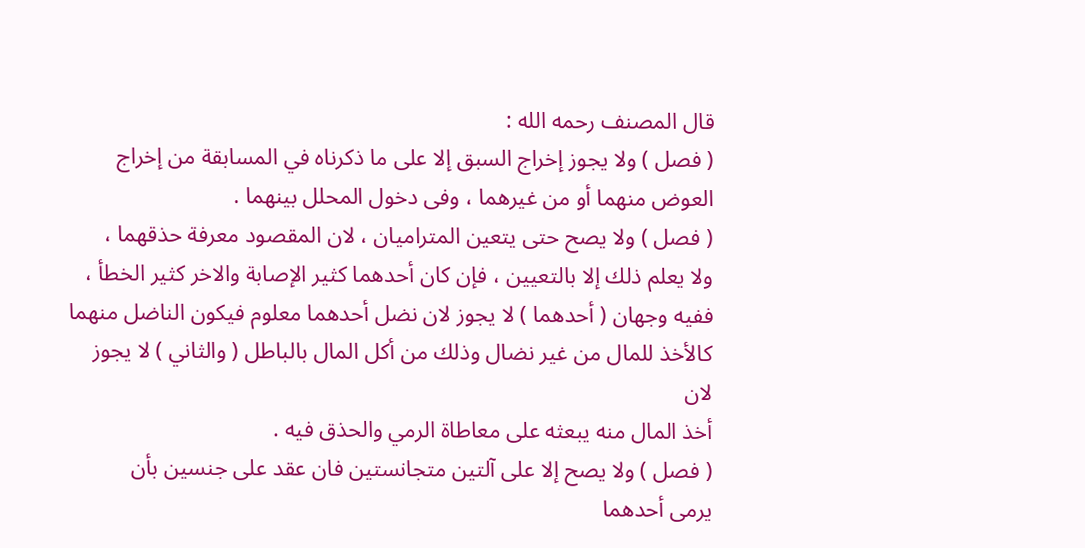قال المصنف رحمه الله :
( فصل ) ولا يجوز إخراج السبق إلا على ما ذكرناه في المسابقة من إخراج
العوض منهما أو من غيرهما ، وفى دخول المحلل بينهما .
( فصل ) ولا يصح حتى يتعين المتراميان ، لان المقصود معرفة حذقهما ،
ولا يعلم ذلك إلا بالتعيين ، فإن كان أحدهما كثير الإصابة والاخر كثير الخطأ ،
ففيه وجهان ( أحدهما ) لا يجوز لان نضل أحدهما معلوم فيكون الناضل منهما
كالأخذ للمال من غير نضال وذلك من أكل المال بالباطل ( والثاني ) لا يجوز لان
أخذ المال منه يبعثه على معاطاة الرمي والحذق فيه .
( فصل ) ولا يصح إلا على آلتين متجانستين فان عقد على جنسين بأن
يرمى أحدهما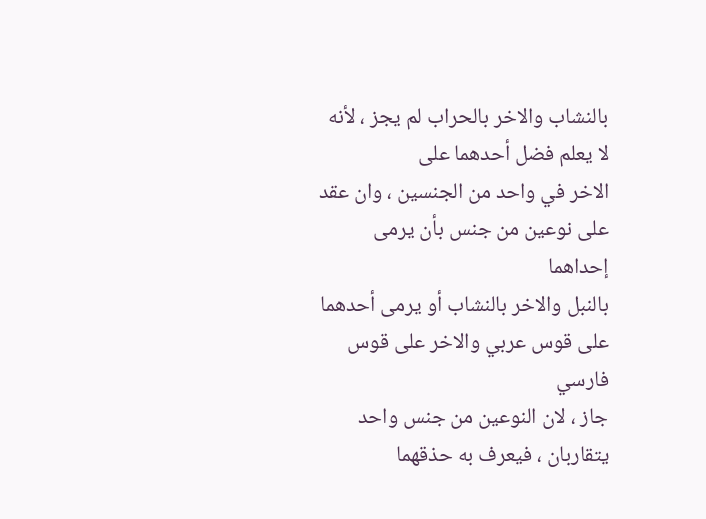بالنشاب والاخر بالحراب لم يجز ، لأنه لا يعلم فضل أحدهما على
الاخر في واحد من الجنسين ، وان عقد على نوعين من جنس بأن يرمى إحداهما
بالنبل والاخر بالنشاب أو يرمى أحدهما على قوس عربي والاخر على قوس فارسي
جاز ، لان النوعين من جنس واحد يتقاربان ، فيعرف به حذقهما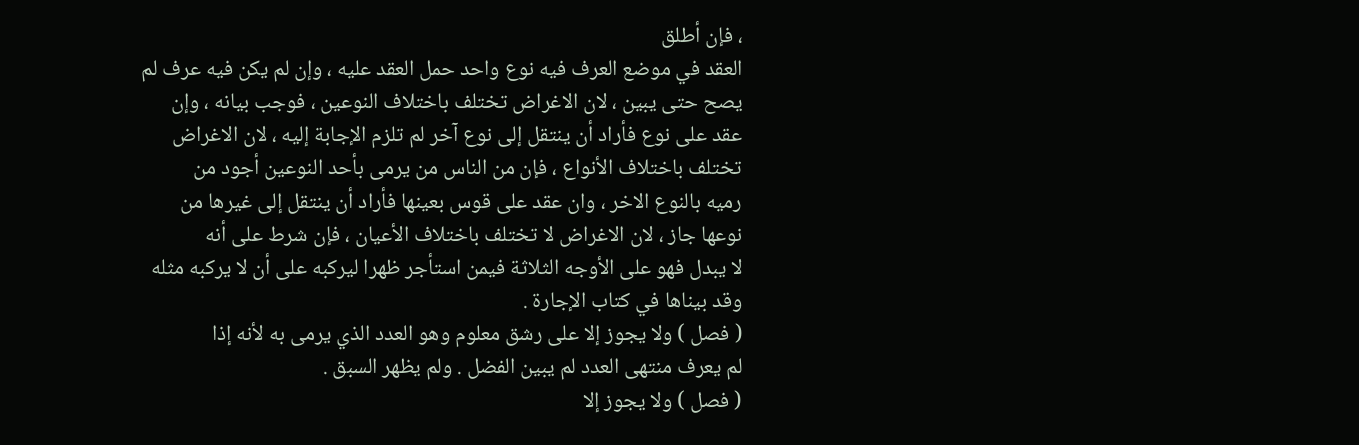، فإن أطلق
العقد في موضع العرف فيه نوع واحد حمل العقد عليه ، وإن لم يكن فيه عرف لم
يصح حتى يبين ، لان الاغراض تختلف باختلاف النوعين ، فوجب بيانه ، وإن
عقد على نوع فأراد أن ينتقل إلى نوع آخر لم تلزم الإجابة إليه ، لان الاغراض
تختلف باختلاف الأنواع ، فإن من الناس من يرمى بأحد النوعين أجود من
رميه بالنوع الاخر ، وان عقد على قوس بعينها فأراد أن ينتقل إلى غيرها من
نوعها جاز ، لان الاغراض لا تختلف باختلاف الأعيان ، فإن شرط على أنه
لا يبدل فهو على الأوجه الثلاثة فيمن استأجر ظهرا ليركبه على أن لا يركبه مثله
وقد بيناها في كتاب الإجارة .
( فصل ) ولا يجوز إلا على رشق معلوم وهو العدد الذي يرمى به لأنه إذا
لم يعرف منتهى العدد لم يبين الفضل . ولم يظهر السبق .
( فصل ) ولا يجوز إلا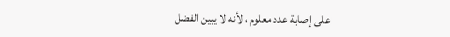على إصابة عدد معلوم ، لأنه لا يبين الفضل